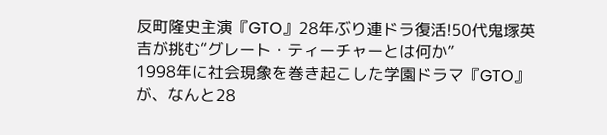反町隆史主演『GTO』28年ぶり連ドラ復活!50代鬼塚英吉が挑む“グレート・ティーチャーとは何か”
1998年に社会現象を巻き起こした学園ドラマ『GTO』が、なんと28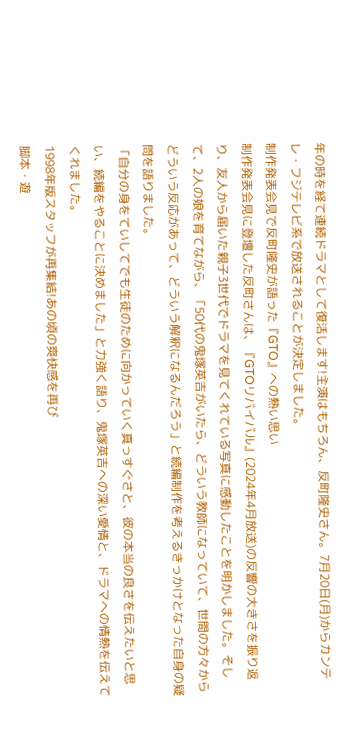年の時を経て連続ドラマとして復活します!主演はもちろん、反町隆史さん。7月20日(月)からカンテレ・フジテレビ系で放送されることが決定しました。
制作発表会見で反町隆史が語った『GTO』への熱い思い
制作発表会見に登壇した反町さんは、『GTOリバイバル』(2024年4月放送)の反響の大きさを振り返り、友人から届いた親子3世代でドラマを見てくれている写真に感動したことを明かしました。そして、2人の娘を育てながら、「50代の鬼塚英吉がいたら、どういう教師になっていて、世間の方々からどういう反応があって、どういう解釈になるんだろう」と続編制作を考えるきっかけとなった自身の疑問を語りました。
「自分の身をていしてでも生徒のために向かっていく真っすぐさと、彼の本当の良さを伝えたいと思い、続編をやることに決めました」と力強く語り、鬼塚英吉への深い愛情と、ドラマへの情熱を伝えてくれました。
1998年版スタッフが再集結!あの頃の爽快感を再び
脚本・遊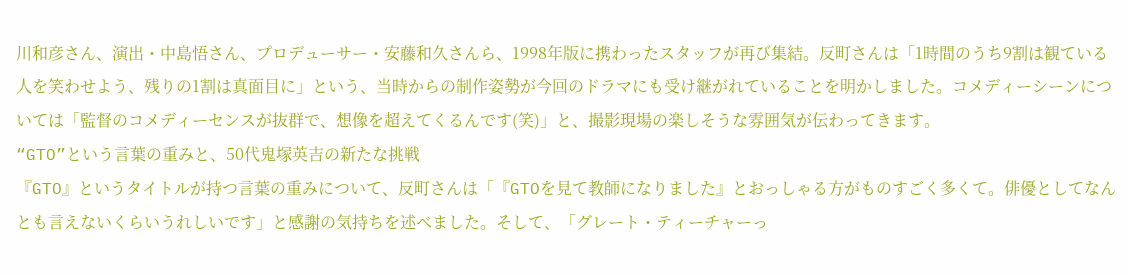川和彦さん、演出・中島悟さん、プロデューサー・安藤和久さんら、1998年版に携わったスタッフが再び集結。反町さんは「1時間のうち9割は観ている人を笑わせよう、残りの1割は真面目に」という、当時からの制作姿勢が今回のドラマにも受け継がれていることを明かしました。コメディーシーンについては「監督のコメディーセンスが抜群で、想像を超えてくるんです(笑)」と、撮影現場の楽しそうな雰囲気が伝わってきます。
“GTO”という言葉の重みと、50代鬼塚英吉の新たな挑戦
『GTO』というタイトルが持つ言葉の重みについて、反町さんは「『GTOを見て教師になりました』とおっしゃる方がものすごく多くて。俳優としてなんとも言えないくらいうれしいです」と感謝の気持ちを述べました。そして、「グレート・ティーチャーっ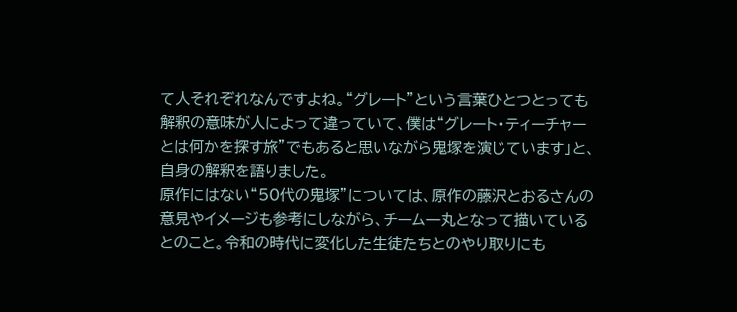て人それぞれなんですよね。“グレート”という言葉ひとつとっても解釈の意味が人によって違っていて、僕は“グレート・ティーチャーとは何かを探す旅”でもあると思いながら鬼塚を演じています」と、自身の解釈を語りました。
原作にはない“50代の鬼塚”については、原作の藤沢とおるさんの意見やイメージも参考にしながら、チーム一丸となって描いているとのこと。令和の時代に変化した生徒たちとのやり取りにも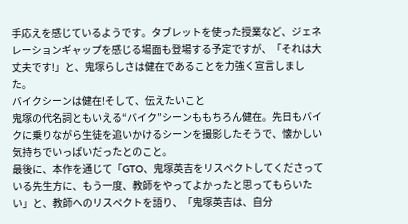手応えを感じているようです。タブレットを使った授業など、ジェネレーションギャップを感じる場面も登場する予定ですが、「それは大丈夫です!」と、鬼塚らしさは健在であることを力強く宣言しました。
バイクシーンは健在!そして、伝えたいこと
鬼塚の代名詞ともいえる“バイク”シーンももちろん健在。先日もバイクに乗りながら生徒を追いかけるシーンを撮影したそうで、懐かしい気持ちでいっぱいだったとのこと。
最後に、本作を通じて「GTO、鬼塚英吉をリスペクトしてくださっている先生方に、もう一度、教師をやってよかったと思ってもらいたい」と、教師へのリスペクトを語り、「鬼塚英吉は、自分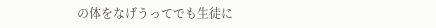の体をなげうってでも生徒に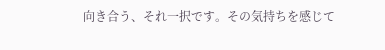向き合う、それ一択です。その気持ちを感じて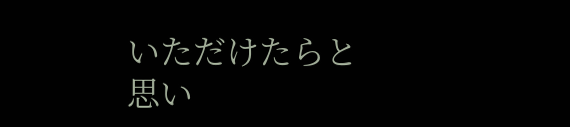いただけたらと思い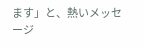ます」と、熱いメッセージ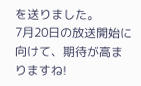を送りました。
7月20日の放送開始に向けて、期待が高まりますね!